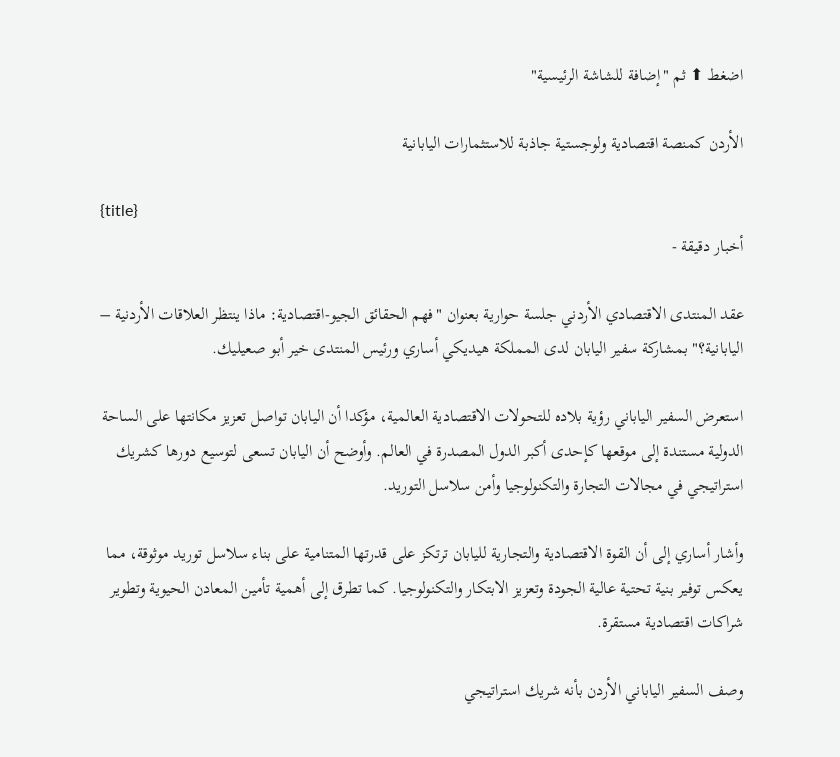اضغط ⬆ ثم "إضافة للشاشة الرئيسية"

الأردن كمنصة اقتصادية ولوجستية جاذبة للاستثمارات اليابانية

{title}
أخبار دقيقة -

عقد المنتدى الاقتصادي الأردني جلسة حوارية بعنوان "فهم الحقائق الجيو-اقتصادية: ماذا ينتظر العلاقات الأردنية – اليابانية؟" بمشاركة سفير اليابان لدى المملكة هيديكي أساري ورئيس المنتدى خير أبو صعيليك.

استعرض السفير الياباني رؤية بلاده للتحولات الاقتصادية العالمية، مؤكدا أن اليابان تواصل تعزيز مكانتها على الساحة الدولية مستندة إلى موقعها كإحدى أكبر الدول المصدرة في العالم. وأوضح أن اليابان تسعى لتوسيع دورها كشريك استراتيجي في مجالات التجارة والتكنولوجيا وأمن سلاسل التوريد.

وأشار أساري إلى أن القوة الاقتصادية والتجارية لليابان ترتكز على قدرتها المتنامية على بناء سلاسل توريد موثوقة، مما يعكس توفير بنية تحتية عالية الجودة وتعزيز الابتكار والتكنولوجيا. كما تطرق إلى أهمية تأمين المعادن الحيوية وتطوير شراكات اقتصادية مستقرة.

وصف السفير الياباني الأردن بأنه شريك استراتيجي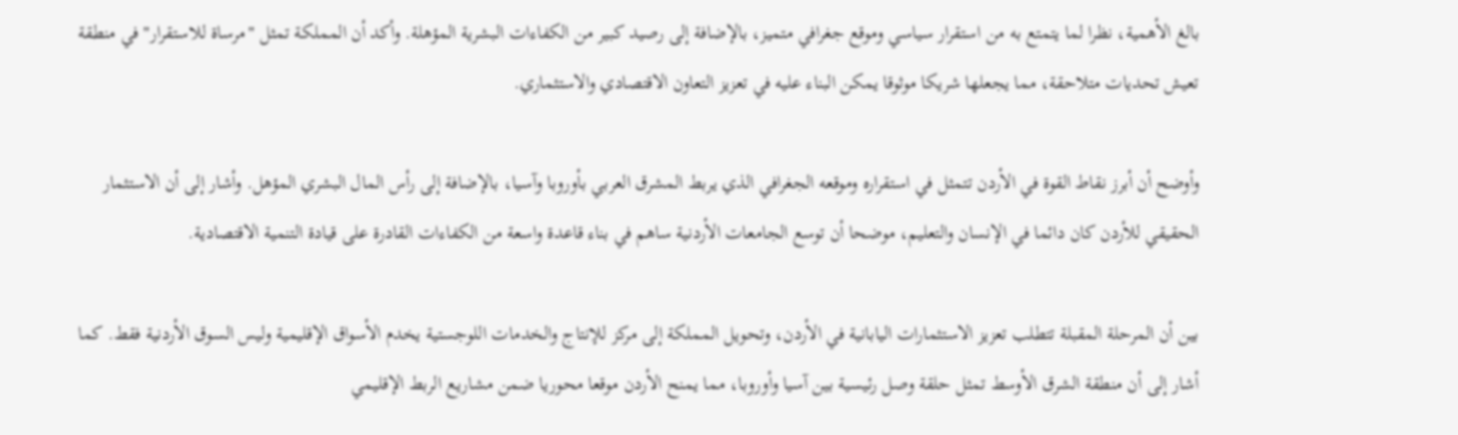بالغ الأهمية، نظرا لما يتمتع به من استقرار سياسي وموقع جغرافي متميز، بالإضافة إلى رصيد كبير من الكفاءات البشرية المؤهلة. وأكد أن المملكة تمثل "مرساة للاستقرار" في منطقة تعيش تحديات متلاحقة، مما يجعلها شريكا موثوقا يمكن البناء عليه في تعزيز التعاون الاقتصادي والاستثماري.

وأوضح أن أبرز نقاط القوة في الأردن تتمثل في استقراره وموقعه الجغرافي الذي يربط المشرق العربي بأوروبا وآسيا، بالإضافة إلى رأس المال البشري المؤهل. وأشار إلى أن الاستثمار الحقيقي للأردن كان دائما في الإنسان والتعليم، موضحا أن توسع الجامعات الأردنية ساهم في بناء قاعدة واسعة من الكفاءات القادرة على قيادة التنمية الاقتصادية.

بين أن المرحلة المقبلة تتطلب تعزيز الاستثمارات اليابانية في الأردن، وتحويل المملكة إلى مركز للإنتاج والخدمات اللوجستية يخدم الأسواق الإقليمية وليس السوق الأردنية فقط. كما أشار إلى أن منطقة الشرق الأوسط تمثل حلقة وصل رئيسية بين آسيا وأوروبا، مما يمنح الأردن موقعا محوريا ضمن مشاريع الربط الإقليمي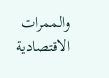والممرات الاقتصادية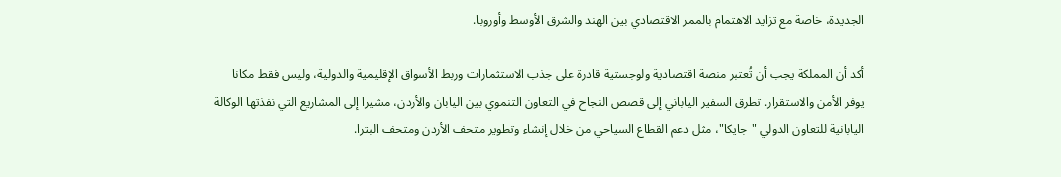الجديدة، خاصة مع تزايد الاهتمام بالممر الاقتصادي بين الهند والشرق الأوسط وأوروبا.

أكد أن المملكة يجب أن تُعتبر منصة اقتصادية ولوجستية قادرة على جذب الاستثمارات وربط الأسواق الإقليمية والدولية، وليس فقط مكانا يوفر الأمن والاستقرار. تطرق السفير الياباني إلى قصص النجاح في التعاون التنموي بين اليابان والأردن، مشيرا إلى المشاريع التي نفذتها الوكالة اليابانية للتعاون الدولي "جايكا"، مثل دعم القطاع السياحي من خلال إنشاء وتطوير متحف الأردن ومتحف البترا.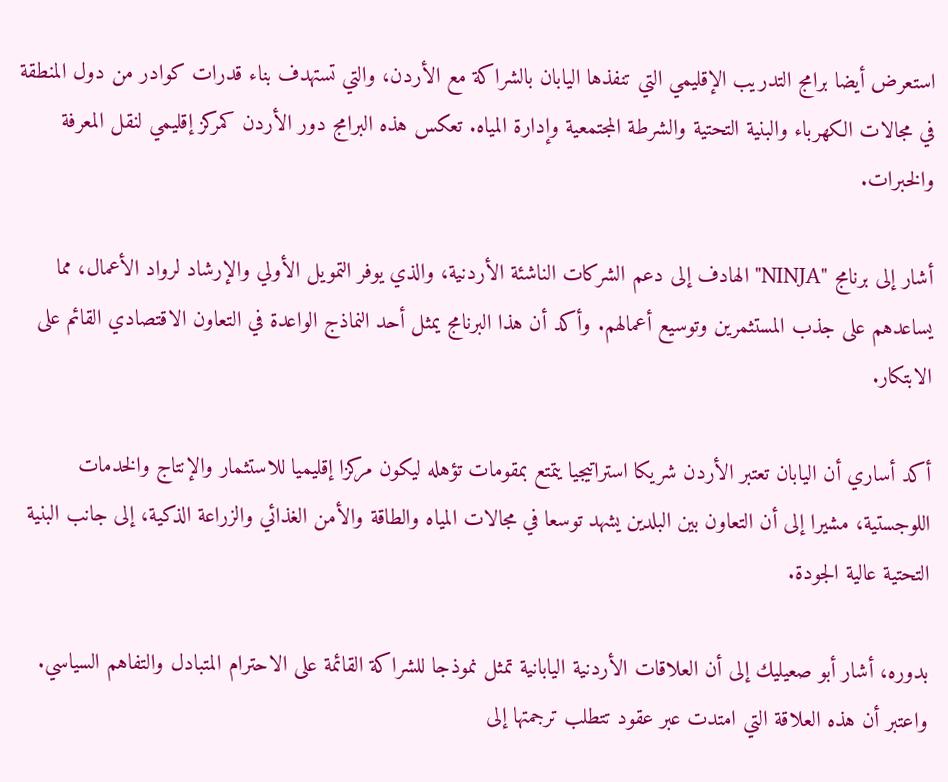استعرض أيضا برامج التدريب الإقليمي التي تنفذها اليابان بالشراكة مع الأردن، والتي تستهدف بناء قدرات كوادر من دول المنطقة في مجالات الكهرباء والبنية التحتية والشرطة المجتمعية وإدارة المياه. تعكس هذه البرامج دور الأردن كمركز إقليمي لنقل المعرفة والخبرات.

أشار إلى برنامج "NINJA" الهادف إلى دعم الشركات الناشئة الأردنية، والذي يوفر التمويل الأولي والإرشاد لرواد الأعمال، مما يساعدهم على جذب المستثمرين وتوسيع أعمالهم. وأكد أن هذا البرنامج يمثل أحد النماذج الواعدة في التعاون الاقتصادي القائم على الابتكار.

أكد أساري أن اليابان تعتبر الأردن شريكا استراتيجيا يتمتع بمقومات تؤهله ليكون مركزا إقليميا للاستثمار والإنتاج والخدمات اللوجستية، مشيرا إلى أن التعاون بين البلدين يشهد توسعا في مجالات المياه والطاقة والأمن الغذائي والزراعة الذكية، إلى جانب البنية التحتية عالية الجودة.

بدوره، أشار أبو صعيليك إلى أن العلاقات الأردنية اليابانية تمثل نموذجا للشراكة القائمة على الاحترام المتبادل والتفاهم السياسي. واعتبر أن هذه العلاقة التي امتدت عبر عقود تتطلب ترجمتها إلى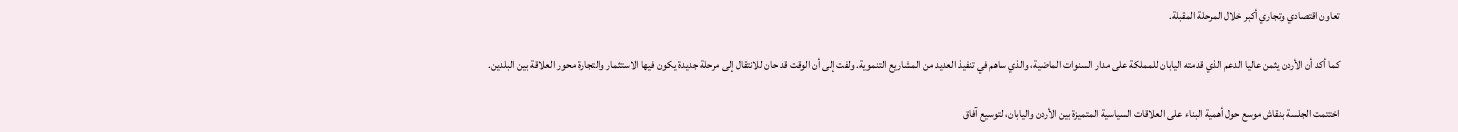تعاون اقتصادي وتجاري أكبر خلال المرحلة المقبلة.

كما أكد أن الأردن يثمن عاليا الدعم الذي قدمته اليابان للمملكة على مدار السنوات الماضية، والذي ساهم في تنفيذ العديد من المشاريع التنموية. ولفت إلى أن الوقت قد حان للانتقال إلى مرحلة جديدة يكون فيها الاستثمار والتجارة محور العلاقة بين البلدين.

اختتمت الجلسة بنقاش موسع حول أهمية البناء على العلاقات السياسية المتميزة بين الأردن واليابان، لتوسيع آفاق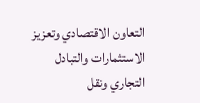التعاون الاقتصادي وتعزيز الاستثمارات والتبادل التجاري ونقل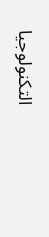التكنولوجيا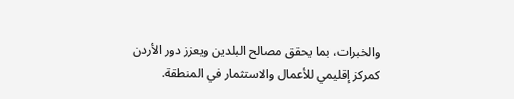والخبرات، بما يحقق مصالح البلدين ويعزز دور الأردن كمركز إقليمي للأعمال والاستثمار في المنطقة.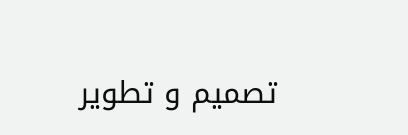تصميم و تطوير